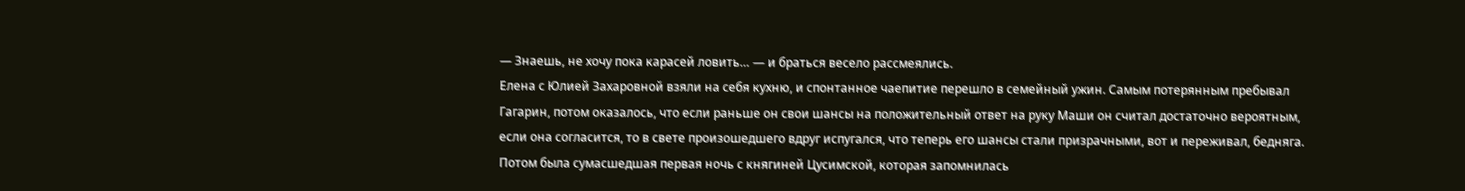— Знаешь, не хочу пока карасей ловить… — и браться весело рассмеялись.
Елена с Юлией Захаровной взяли на себя кухню, и спонтанное чаепитие перешло в семейный ужин. Самым потерянным пребывал Гагарин, потом оказалось, что если раньше он свои шансы на положительный ответ на руку Маши он считал достаточно вероятным, если она согласится, то в свете произошедшего вдруг испугался, что теперь его шансы стали призрачными, вот и переживал, бедняга.
Потом была сумасшедшая первая ночь с княгиней Цусимской, которая запомнилась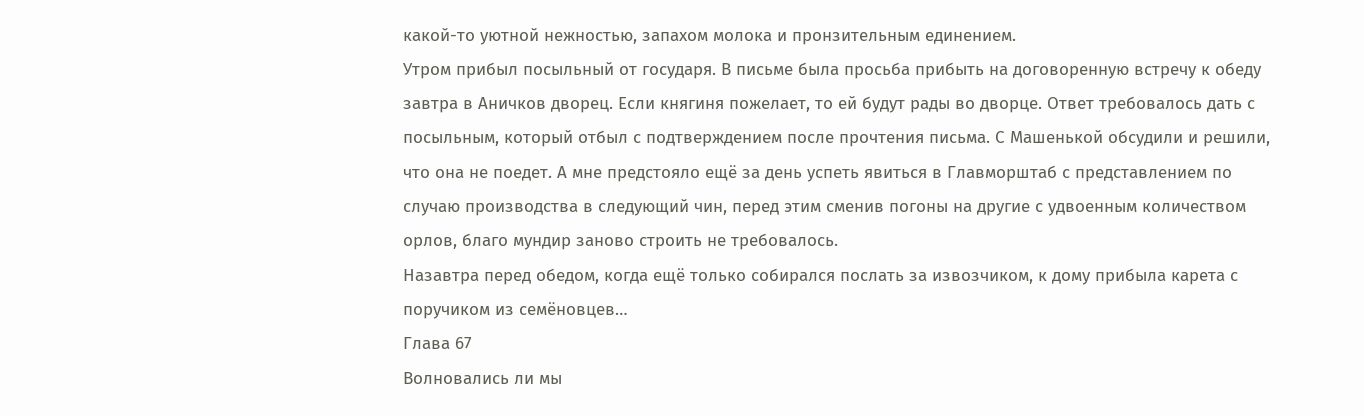какой-то уютной нежностью, запахом молока и пронзительным единением.
Утром прибыл посыльный от государя. В письме была просьба прибыть на договоренную встречу к обеду завтра в Аничков дворец. Если княгиня пожелает, то ей будут рады во дворце. Ответ требовалось дать с посыльным, который отбыл с подтверждением после прочтения письма. С Машенькой обсудили и решили, что она не поедет. А мне предстояло ещё за день успеть явиться в Главморштаб с представлением по случаю производства в следующий чин, перед этим сменив погоны на другие с удвоенным количеством орлов, благо мундир заново строить не требовалось.
Назавтра перед обедом, когда ещё только собирался послать за извозчиком, к дому прибыла карета с поручиком из семёновцев…
Глава 67
Волновались ли мы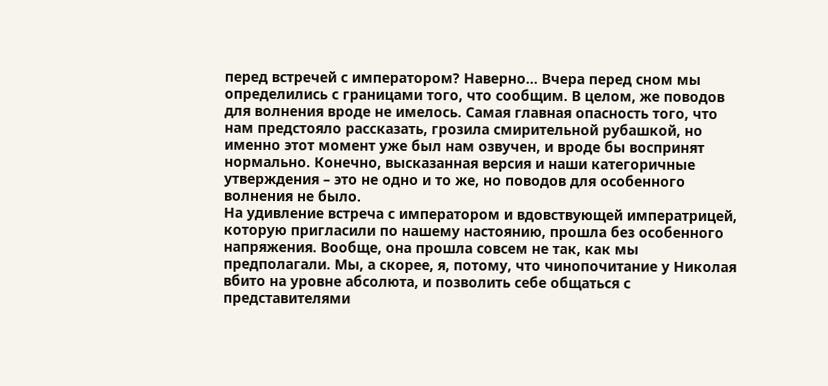перед встречей с императором? Наверно… Вчера перед сном мы определились с границами того, что сообщим. В целом, же поводов для волнения вроде не имелось. Самая главная опасность того, что нам предстояло рассказать, грозила смирительной рубашкой, но именно этот момент уже был нам озвучен, и вроде бы воспринят нормально. Конечно, высказанная версия и наши категоричные утверждения – это не одно и то же, но поводов для особенного волнения не было.
На удивление встреча с императором и вдовствующей императрицей, которую пригласили по нашему настоянию, прошла без особенного напряжения. Вообще, она прошла совсем не так, как мы предполагали. Мы, а скорее, я, потому, что чинопочитание у Николая вбито на уровне абсолюта, и позволить себе общаться с представителями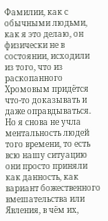Фамилии, как с обычными людьми, как я это делаю, он физически не в состоянии, исходили из того, что из раскопанного Хромовым придётся что-то доказывать и даже оправдываться. Но я снова не учла ментальность людей того времени, то есть всю нашу ситуацию они просто приняли как данность, как вариант божественного вмешательства или Явления, в чём их,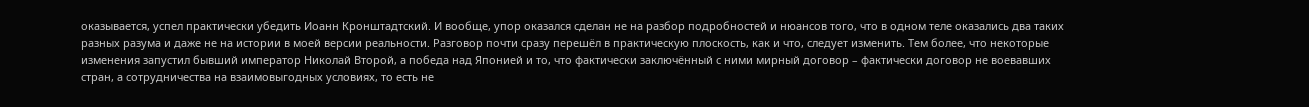оказывается, успел практически убедить Иоанн Кронштадтский. И вообще, упор оказался сделан не на разбор подробностей и нюансов того, что в одном теле оказались два таких разных разума и даже не на истории в моей версии реальности. Разговор почти сразу перешёл в практическую плоскость, как и что, следует изменить. Тем более, что некоторые изменения запустил бывший император Николай Второй, а победа над Японией и то, что фактически заключённый с ними мирный договор – фактически договор не воевавших стран, а сотрудничества на взаимовыгодных условиях, то есть не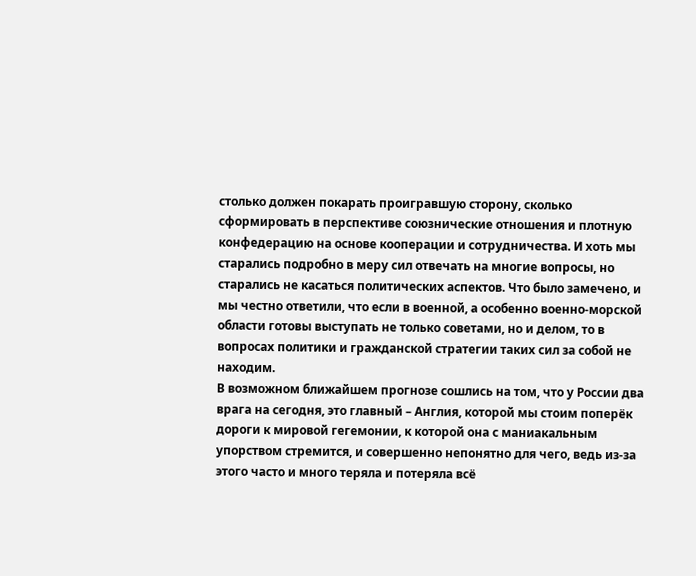столько должен покарать проигравшую сторону, сколько сформировать в перспективе союзнические отношения и плотную конфедерацию на основе кооперации и сотрудничества. И хоть мы старались подробно в меру сил отвечать на многие вопросы, но старались не касаться политических аспектов. Что было замечено, и мы честно ответили, что если в военной, а особенно военно-морской области готовы выступать не только советами, но и делом, то в вопросах политики и гражданской стратегии таких сил за собой не находим.
В возможном ближайшем прогнозе сошлись на том, что у России два врага на сегодня, это главный – Англия, которой мы стоим поперёк дороги к мировой гегемонии, к которой она с маниакальным упорством стремится, и совершенно непонятно для чего, ведь из-за этого часто и много теряла и потеряла всё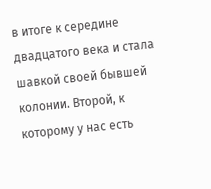в итоге к середине двадцатого века и стала шавкой своей бывшей колонии. Второй, к которому у нас есть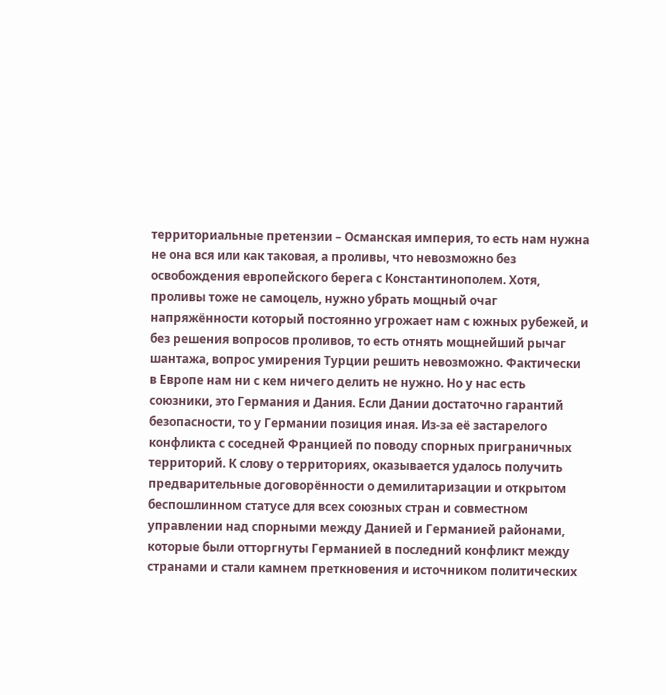территориальные претензии – Османская империя, то есть нам нужна не она вся или как таковая, а проливы, что невозможно без освобождения европейского берега с Константинополем. Хотя, проливы тоже не самоцель, нужно убрать мощный очаг напряжённости который постоянно угрожает нам с южных рубежей, и без решения вопросов проливов, то есть отнять мощнейший рычаг шантажа, вопрос умирения Турции решить невозможно. Фактически в Европе нам ни с кем ничего делить не нужно. Но у нас есть союзники, это Германия и Дания. Если Дании достаточно гарантий безопасности, то у Германии позиция иная. Из-за её застарелого конфликта с соседней Францией по поводу спорных приграничных территорий. К слову о территориях, оказывается удалось получить предварительные договорённости о демилитаризации и открытом беспошлинном статусе для всех союзных стран и совместном управлении над спорными между Данией и Германией районами, которые были отторгнуты Германией в последний конфликт между странами и стали камнем преткновения и источником политических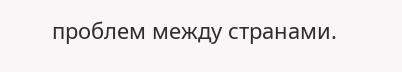проблем между странами.